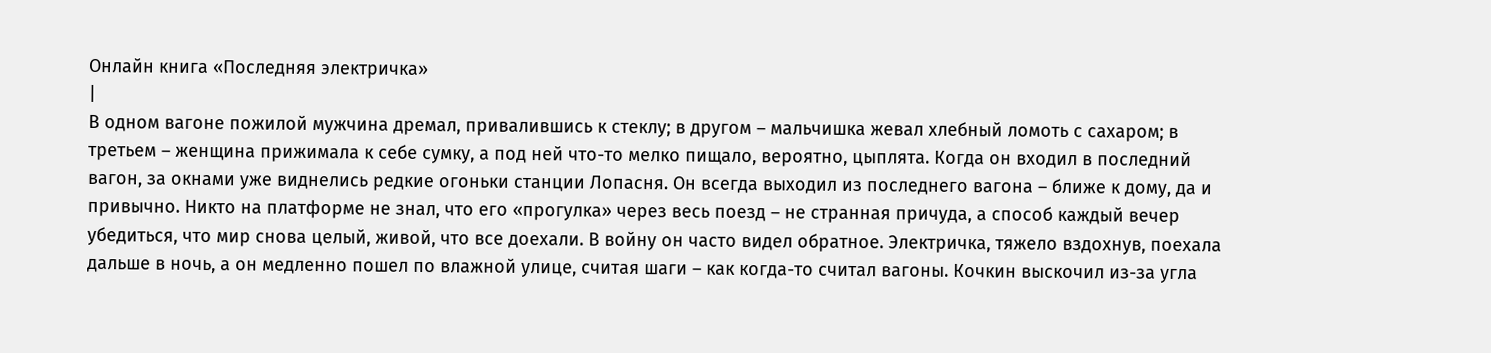Онлайн книга «Последняя электричка»
|
В одном вагоне пожилой мужчина дремал, привалившись к стеклу; в другом – мальчишка жевал хлебный ломоть с сахаром; в третьем – женщина прижимала к себе сумку, а под ней что-то мелко пищало, вероятно, цыплята. Когда он входил в последний вагон, за окнами уже виднелись редкие огоньки станции Лопасня. Он всегда выходил из последнего вагона – ближе к дому, да и привычно. Никто на платформе не знал, что его «прогулка» через весь поезд – не странная причуда, а способ каждый вечер убедиться, что мир снова целый, живой, что все доехали. В войну он часто видел обратное. Электричка, тяжело вздохнув, поехала дальше в ночь, а он медленно пошел по влажной улице, считая шаги – как когда-то считал вагоны. Кочкин выскочил из-за угла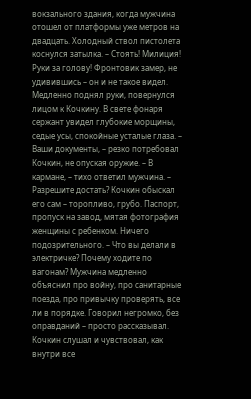вокзального здания, когда мужчина отошел от платформы уже метров на двадцать. Холодный ствол пистолета коснулся затылка. – Стоять! Милиция! Руки за голову! Фронтовик замер, не удивившись – он и не такое видел. Медленно поднял руки, повернулся лицом к Кочкину. В свете фонаря сержант увидел глубокие морщины, седые усы, спокойные усталые глаза. – Ваши документы, – резко потребовал Кочкин, не опуская оружие. – В кармане, – тихо ответил мужчина. – Разрешите достать? Кочкин обыскал его сам – торопливо, грубо. Паспорт, пропуск на завод, мятая фотография женщины с ребенком. Ничего подозрительного. – Что вы делали в электричке? Почему ходите по вагонам? Мужчина медленно объяснил про войну, про санитарные поезда, про привычку проверять, все ли в порядке. Говорил негромко, без оправданий – просто рассказывал. Кочкин слушал и чувствовал, как внутри все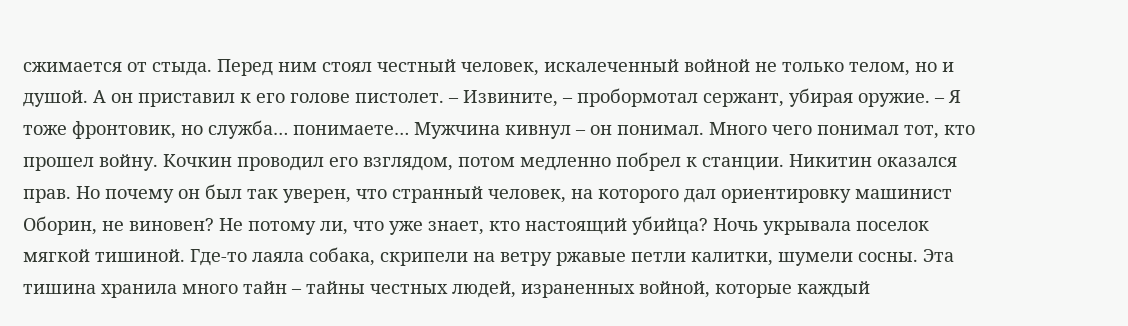сжимается от стыда. Перед ним стоял честный человек, искалеченный войной не только телом, но и душой. А он приставил к его голове пистолет. – Извините, – пробормотал сержант, убирая оружие. – Я тоже фронтовик, но служба… понимаете… Мужчина кивнул – он понимал. Много чего понимал тот, кто прошел войну. Кочкин проводил его взглядом, потом медленно побрел к станции. Никитин оказался прав. Но почему он был так уверен, что странный человек, на которого дал ориентировку машинист Оборин, не виновен? Не потому ли, что уже знает, кто настоящий убийца? Ночь укрывала поселок мягкой тишиной. Где-то лаяла собака, скрипели на ветру ржавые петли калитки, шумели сосны. Эта тишина хранила много тайн – тайны честных людей, израненных войной, которые каждый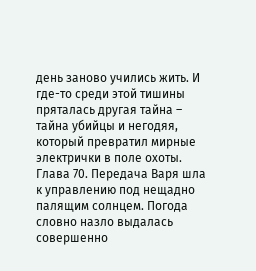день заново учились жить. И где-то среди этой тишины пряталась другая тайна – тайна убийцы и негодяя, который превратил мирные электрички в поле охоты. Глава 70. Передача Варя шла к управлению под нещадно палящим солнцем. Погода словно назло выдалась совершенно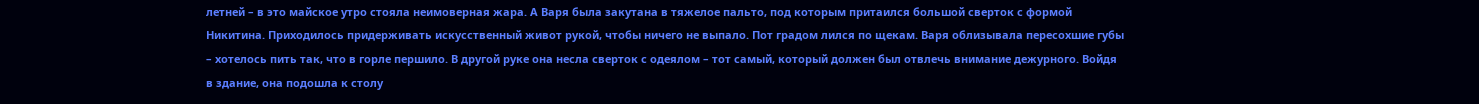летней – в это майское утро стояла неимоверная жара. А Варя была закутана в тяжелое пальто, под которым притаился большой сверток с формой Никитина. Приходилось придерживать искусственный живот рукой, чтобы ничего не выпало. Пот градом лился по щекам. Варя облизывала пересохшие губы – хотелось пить так, что в горле першило. В другой руке она несла сверток с одеялом – тот самый, который должен был отвлечь внимание дежурного. Войдя в здание, она подошла к столу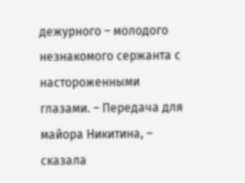дежурного – молодого незнакомого сержанта с настороженными глазами. – Передача для майора Никитина, – сказала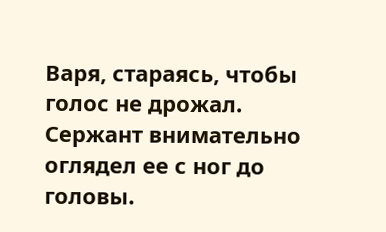Варя, стараясь, чтобы голос не дрожал. Сержант внимательно оглядел ее с ног до головы.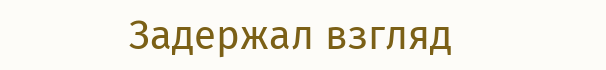Задержал взгляд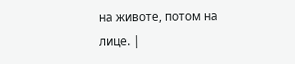на животе, потом на лице. |